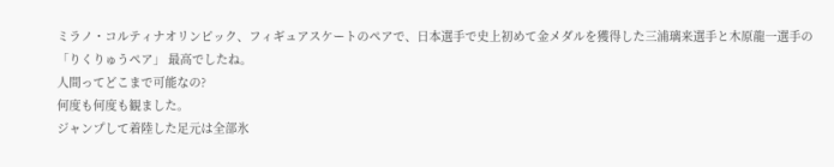ミラノ・コルティナオリンピック、フィギュアスケートのペアで、日本選手で史上初めて金メダルを獲得した三浦璃来選手と木原龍一選手の「りくりゅうペア」 最高でしたね。
人間ってどこまで可能なの?
何度も何度も観ました。
ジャンプして着陸した足元は全部氷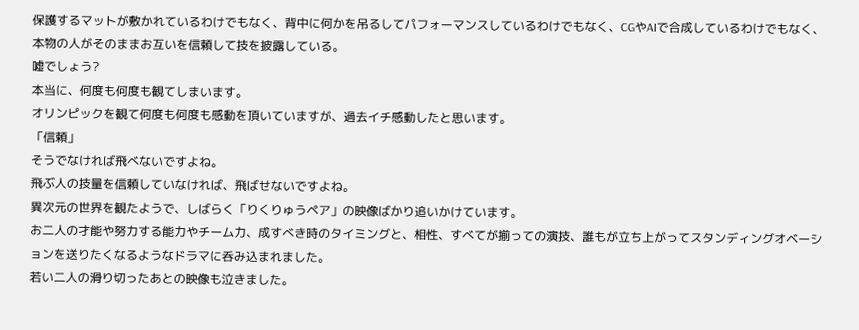保護するマットが敷かれているわけでもなく、背中に何かを吊るしてパフォーマンスしているわけでもなく、CGやAIで合成しているわけでもなく、本物の人がそのままお互いを信頼して技を披露している。
嘘でしょう?
本当に、何度も何度も観てしまいます。
オリンピックを観て何度も何度も感動を頂いていますが、過去イチ感動したと思います。
「信頼」
そうでなければ飛べないですよね。
飛ぶ人の技量を信頼していなければ、飛ばせないですよね。
異次元の世界を観たようで、しばらく「りくりゅうペア」の映像ばかり追いかけています。
お二人の才能や努力する能力やチーム力、成すべき時のタイミングと、相性、すべてが揃っての演技、誰もが立ち上がってスタンディングオベーションを送りたくなるようなドラマに呑み込まれました。
若い二人の滑り切ったあとの映像も泣きました。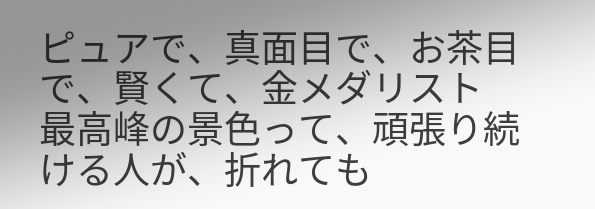ピュアで、真面目で、お茶目で、賢くて、金メダリスト
最高峰の景色って、頑張り続ける人が、折れても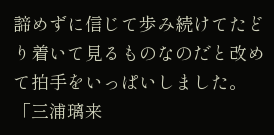諦めずに信じて歩み続けてたどり着いて見るものなのだと改めて拍手をいっぱいしました。
「三浦璃来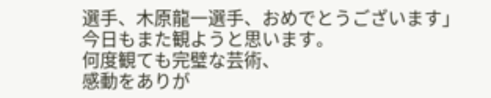選手、木原龍一選手、おめでとうございます」
今日もまた観ようと思います。
何度観ても完璧な芸術、
感動をありが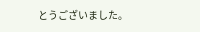とうございました。